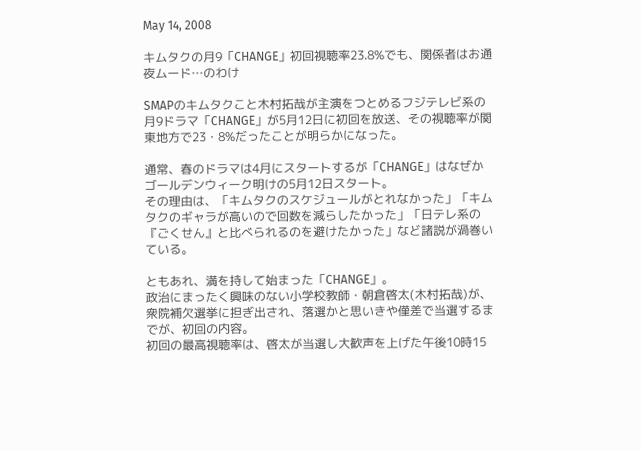May 14, 2008

キムタクの月9「CHANGE」初回視聴率23.8%でも、関係者はお通夜ムード…のわけ

SMAPのキムタクこと木村拓哉が主演をつとめるフジテレビ系の月9ドラマ「CHANGE」が5月12日に初回を放送、その視聴率が関東地方で23・8%だったことが明らかになった。

通常、春のドラマは4月にスタートするが「CHANGE」はなぜかゴールデンウィーク明けの5月12日スタート。
その理由は、「キムタクのスケジュールがとれなかった」「キムタクのギャラが高いので回数を減らしたかった」「日テレ系の『ごくせん』と比べられるのを避けたかった」など諸説が渦巻いている。

ともあれ、満を持して始まった「CHANGE」。
政治にまったく興味のない小学校教師・朝倉啓太(木村拓哉)が、衆院補欠選挙に担ぎ出され、落選かと思いきや僅差で当選するまでが、初回の内容。
初回の最高視聴率は、啓太が当選し大歓声を上げた午後10時15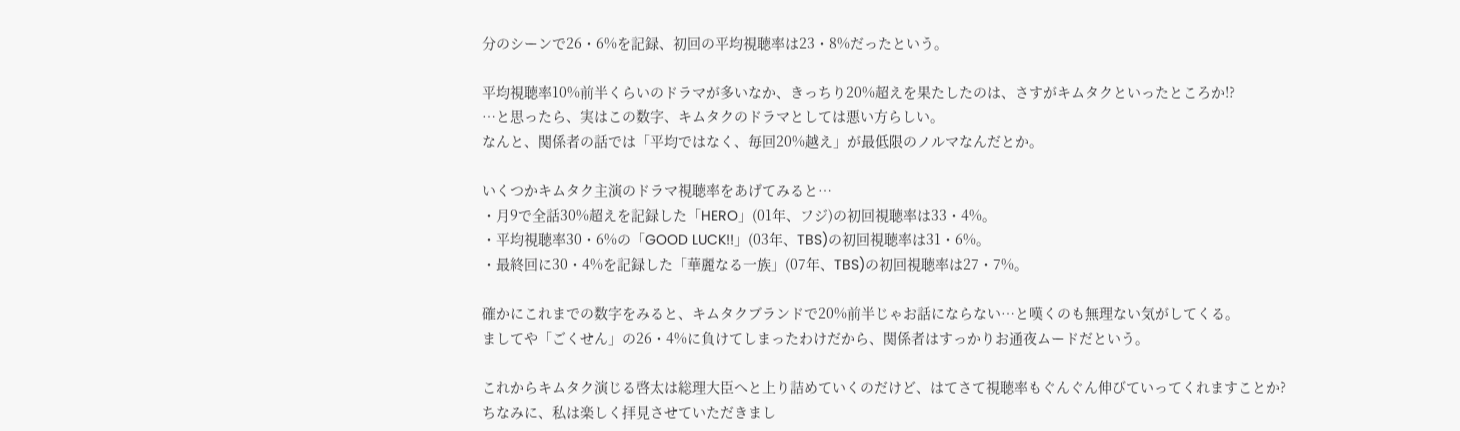分のシーンで26・6%を記録、初回の平均視聴率は23・8%だったという。

平均視聴率10%前半くらいのドラマが多いなか、きっちり20%超えを果たしたのは、さすがキムタクといったところか!?
…と思ったら、実はこの数字、キムタクのドラマとしては悪い方らしい。
なんと、関係者の話では「平均ではなく、毎回20%越え」が最低限のノルマなんだとか。

いくつかキムタク主演のドラマ視聴率をあげてみると…
・月9で全話30%超えを記録した「HERO」(01年、フジ)の初回視聴率は33・4%。
・平均視聴率30・6%の「GOOD LUCK!!」(03年、TBS)の初回視聴率は31・6%。
・最終回に30・4%を記録した「華麗なる一族」(07年、TBS)の初回視聴率は27・7%。

確かにこれまでの数字をみると、キムタクブランドで20%前半じゃお話にならない…と嘆くのも無理ない気がしてくる。
ましてや「ごくせん」の26・4%に負けてしまったわけだから、関係者はすっかりお通夜ムードだという。

これからキムタク演じる啓太は総理大臣へと上り詰めていくのだけど、はてさて視聴率もぐんぐん伸びていってくれますことか?
ちなみに、私は楽しく拝見させていただきまし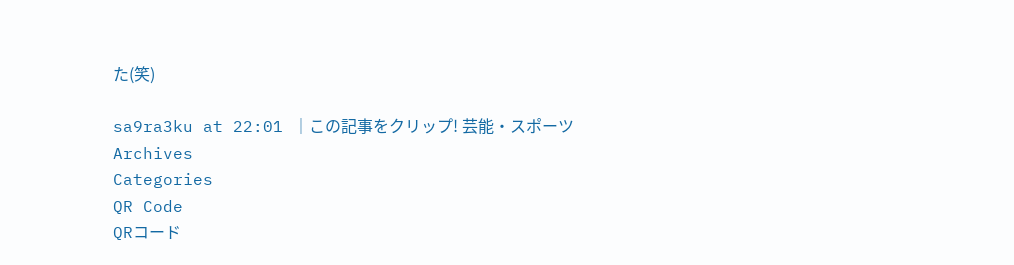た(笑)

sa9ra3ku at 22:01 │この記事をクリップ! 芸能・スポーツ
Archives
Categories
QR Code
QRコード